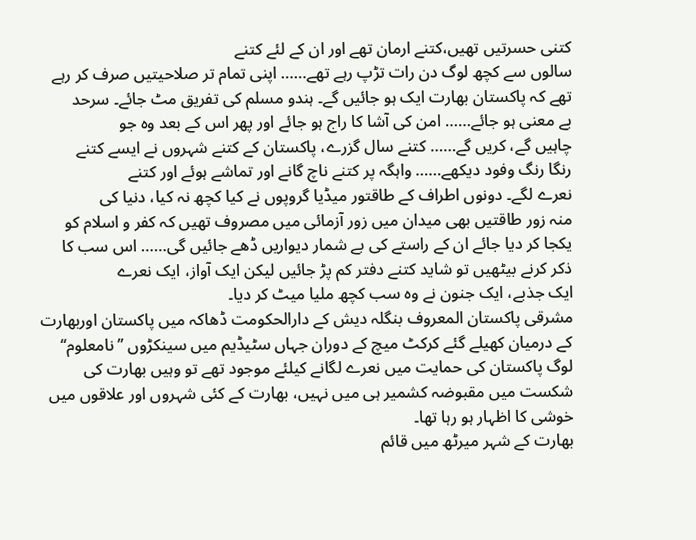کتنی حسرتیں تھیں،کتنے ارمان تھے اور ان کے لئے کتنے
سالوں سے کچھ لوگ دن رات تڑپ رہے تھے…… اپنی تمام تر صلاحیتیں صرف کر رہے
تھے کہ پاکستان بھارت ایک ہو جائیں گے۔ ہندو مسلم کی تفریق مٹ جائے۔ سرحد
بے معنی ہو جائے…… امن کی آشا کا راج ہو جائے اور پھر اس کے بعد وہ جو
چاہیں گے، کریں گے…… کتنے سال گزرے، پاکستان کے کتنے شہروں نے ایسے کتنے
رنگا رنگ وفود دیکھے…… واہگہ پر کتنے ناچ گانے اور تماشے ہوئے اور کتنے
نعرے لگے۔ دونوں اطراف کے طاقتور میڈیا گروپوں نے کیا کچھ نہ کیا، دنیا کی
منہ زور طاقتیں بھی میدان میں زور آزمائی میں مصروف تھیں کہ کفر و اسلام کو
یکجا کر دیا جائے ان کے راستے کی بے شمار دیواریں ڈھے جائیں گی…… اس سب کا
ذکر کرنے بیٹھیں تو شاید کتنے دفتر کم پڑ جائیں لیکن ایک آواز، ایک نعرے
ایک جذبے، ایک جنون نے وہ سب کچھ ملیا میٹ کر دیا۔
مشرقی پاکستان المعروف بنگلہ دیش کے دارالحکومت ڈھاکہ میں پاکستان اوربھارت
کے درمیان کھیلے گئے کرکٹ میچ کے دوران جہاں سٹیڈیم میں سینکڑوں ’’نامعلوم‘‘
لوگ پاکستان کی حمایت میں نعرے لگانے کیلئے موجود تھے تو وہیں بھارت کی
شکست میں مقبوضہ کشمیر ہی میں نہیں، بھارت کے کئی شہروں اور علاقوں میں
خوشی کا اظہار ہو رہا تھا۔
بھارت کے شہر میرٹھ میں قائم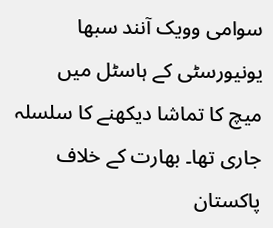سوامی وویک آنند سبھا یونیورسٹی کے ہاسٹل میں
میچ کا تماشا دیکھنے کا سلسلہ جاری تھا۔ بھارت کے خلاف پاکستان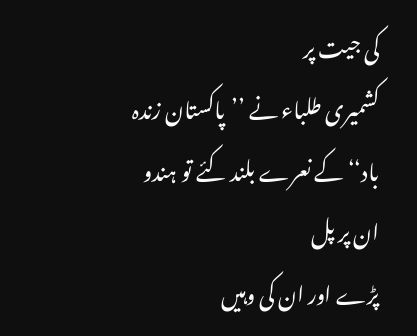کی جیت پر
کشمیری طلباء نے ’’پاکستان زندہ باد‘‘ کے نعرے بلند کئے تو ہندو ان پر پل
پڑے اور ان کی وہیں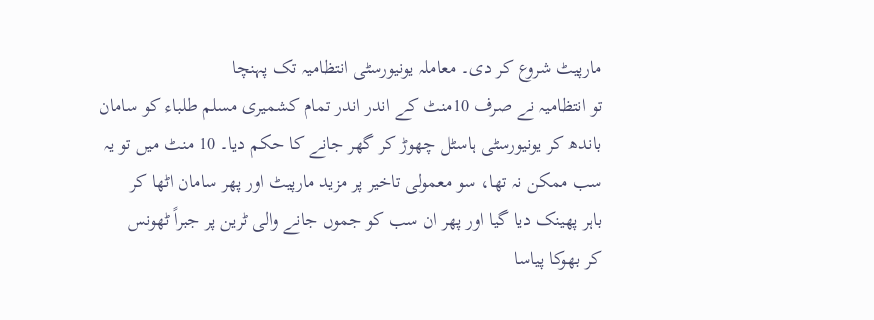مارپیٹ شروع کر دی۔ معاملہ یونیورسٹی انتظامیہ تک پہنچا
تو انتظامیہ نے صرف 10منٹ کے اندر اندر تمام کشمیری مسلم طلباء کو سامان
باندھ کر یونیورسٹی ہاسٹل چھوڑ کر گھر جانے کا حکم دیا۔ 10 منٹ میں تو یہ
سب ممکن نہ تھا، سو معمولی تاخیر پر مزید مارپیٹ اور پھر سامان اٹھا کر
باہر پھینک دیا گیا اور پھر ان سب کو جموں جانے والی ٹرین پر جبراً ٹھونس
کر بھوکا پیاسا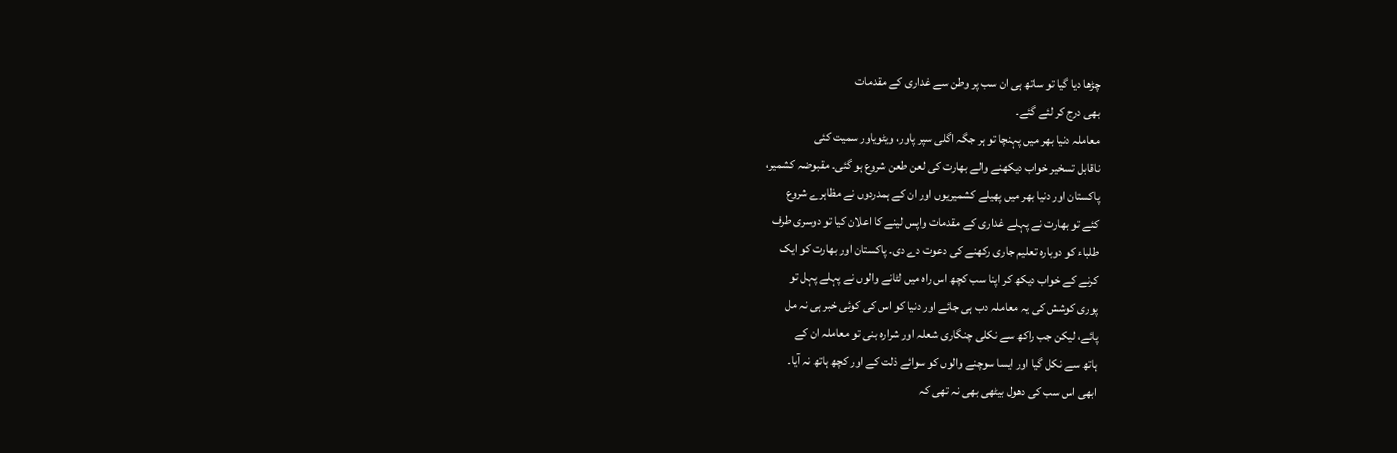چڑھا دیا گیا تو ساتھ ہی ان سب پر وطن سے غداری کے مقدمات
بھی درج کر لئے گئے۔
معاملہ دنیا بھر میں پہنچا تو ہر جگہ اگلی سپر پاور، ویٹویاور سمیت کئی
ناقابل تسخیر خواب دیکھنے والے بھارت کی لعن طعن شروع ہو گئی۔ مقبوضہ کشمیر،
پاکستان اور دنیا بھر میں پھیلے کشمیریوں اور ان کے ہمدردوں نے مظاہرے شروع
کئے تو بھارت نے پہلے غداری کے مقدمات واپس لینے کا اعلان کیا تو دوسری طرف
طلباء کو دوبارہ تعلیم جاری رکھنے کی دعوت دے دی۔ پاکستان اور بھارت کو ایک
کرنے کے خواب دیکھ کر اپنا سب کچھ اس راہ میں لٹانے والوں نے پہلے پہل تو
پوری کوشش کی یہ معاملہ دب ہی جائے اور دنیا کو اس کی کوئی خبر ہی نہ مل
پائے، لیکن جب راکھ سے نکلی چنگاری شعلہ اور شرارہ بنی تو معاملہ ان کے
ہاتھ سے نکل گیا اور ایسا سوچنے والوں کو سوائے ذلت کے اور کچھ ہاتھ نہ آیا۔
ابھی اس سب کی دھول بیٹھی بھی نہ تھی کہ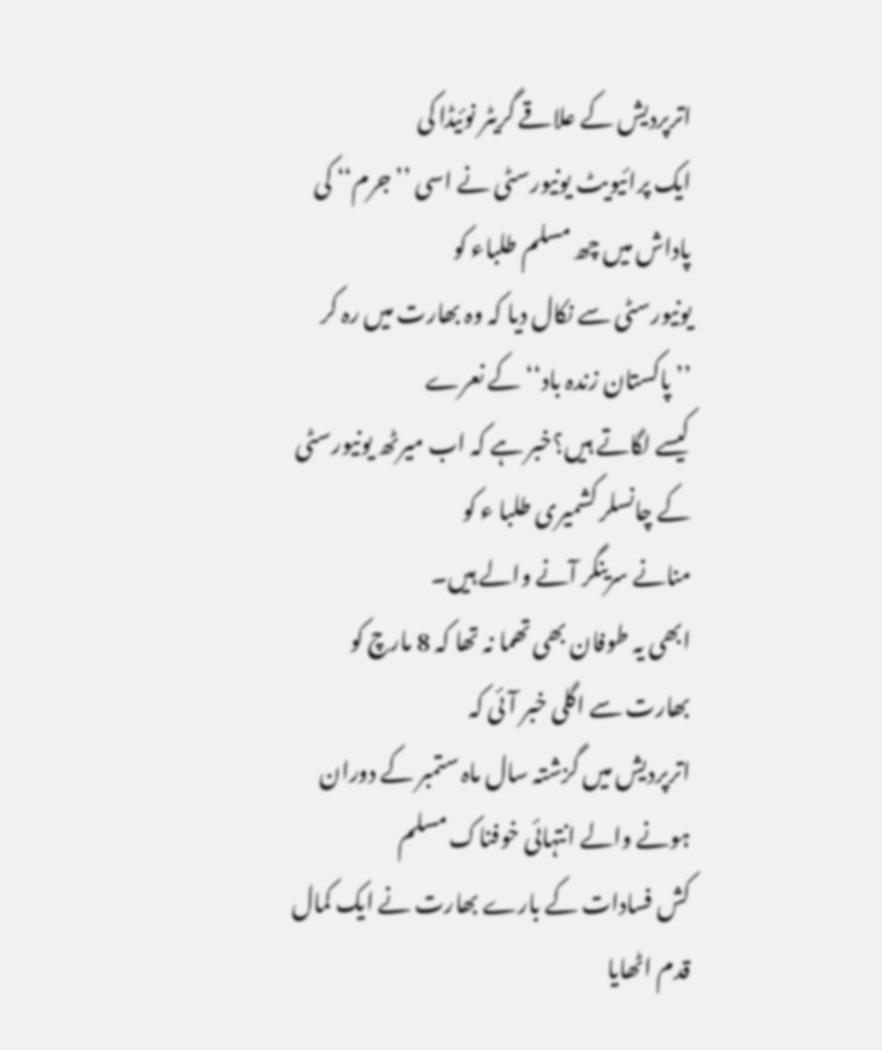اترپردیش کے علاقے گریٹر نوئیڈا کی
ایک پرائیویٹ یونیورسٹی نے اسی ’’جرم‘‘ کی پاداش میں چھ مسلم طلباء کو
یونیورسٹی سے نکال دیا کہ وہ بھارت میں رہ کر ’’پاکستان زندہ باد‘‘ کے نعرے
کیسے لگاتے ہیں؟خبر ہے کہ اب میرٹھ یونیورسٹی کے چانسلر کشمیری طلبا ء کو
منانے سرینگر آنے والے ہیں۔
ابھی یہ طوفان بھی تھما نہ تھا کہ 8 مارچ کو بھارت سے اگلی خبر آئی کہ
اترپردیش میں گزشتہ سال ماہ ستمبر کے دوران ہونے والے انتہائی خوفناک مسلم
کش فسادات کے بارے بھارت نے ایک کمال قدم اٹھایا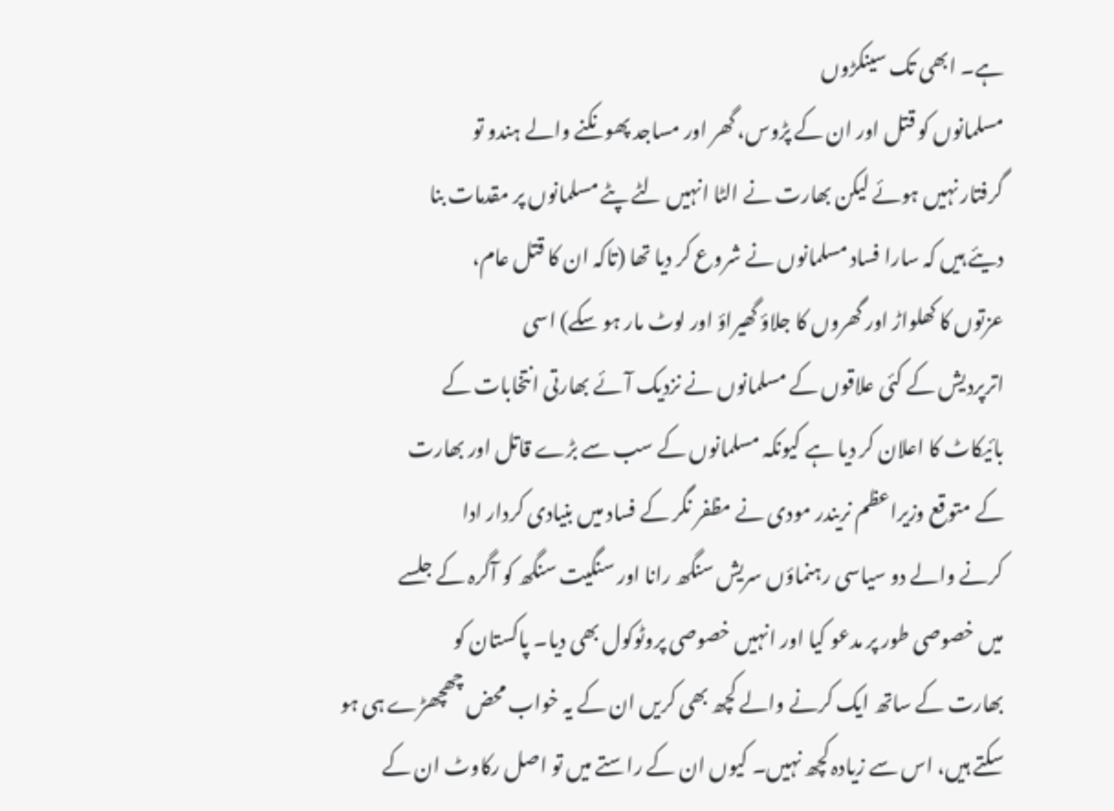ہے۔ ابھی تک سینکڑوں
مسلمانوں کو قتل اور ان کے پڑوس، گھر اور مساجد پھونکنے والے ہندو تو
گرفتار نہیں ہوئے لیکن بھارت نے الٹا انہیں لٹے پٹے مسلمانوں پر مقدمات بنا
دیئے ہیں کہ سارا فساد مسلمانوں نے شروع کر دیا تھا (تاکہ ان کا قتل عام،
عزتوں کا کھلواڑ اور گھروں کا جلاؤ گھیراؤ اور لوٹ مار ہو سکے) اسی
اترپردیش کے کئی علاقوں کے مسلمانوں نے نزدیک آئے بھارتی انتخابات کے
بائیکاٹ کا اعلان کر دیا ہے کیونکہ مسلمانوں کے سب سے بڑے قاتل اور بھارت
کے متوقع وزیراعظم نریندر مودی نے مظفر نگر کے فساد میں بنیادی کردار ادا
کرنے والے دو سیاسی رہنماؤں سریش سنگھ رانا اور سنگیت سنگھ کو آگرہ کے جلسے
میں خصوصی طور پر مدعو کیا اور انہیں خصوصی پروٹوکول بھی دیا۔ پاکستان کو
بھارت کے ساتھ ایک کرنے والے کچھ بھی کریں ان کے یہ خواب محض چھچھڑے ہی ہو
سکتے ہیں، اس سے زیادہ کچھ نہیں۔ کیوں ان کے راستے میں تو اصل رکاوٹ ان کے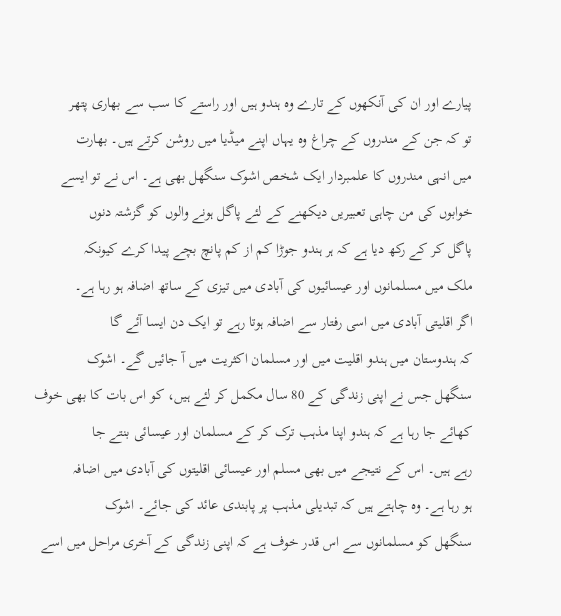پیارے اور ان کی آنکھوں کے تارے وہ ہندو ہیں اور راستے کا سب سے بھاری پتھر
تو کہ جن کے مندروں کے چراغ وہ یہاں اپنے میڈیا میں روشن کرتے ہیں۔ بھارت
میں انہی مندروں کا علمبردار ایک شخص اشوک سنگھل بھی ہے۔ اس نے تو ایسے
خوابوں کی من چاہی تعبیریں دیکھنے کے لئے پاگل ہونے والوں کو گزشتہ دنوں
پاگل کر کے رکھ دیا ہے کہ ہر ہندو جوڑا کم از کم پانچ بچے پیدا کرے کیونکہ
ملک میں مسلمانوں اور عیسائیوں کی آبادی میں تیزی کے ساتھ اضافہ ہو رہا ہے۔
اگر اقلیتی آبادی میں اسی رفتار سے اضافہ ہوتا رہے تو ایک دن ایسا آئے گا
کہ ہندوستان میں ہندو اقلیت میں اور مسلمان اکثریت میں آ جائیں گے۔ اشوک
سنگھل جس نے اپنی زندگی کے 80 سال مکمل کر لئے ہیں، کو اس بات کا بھی خوف
کھائے جا رہا ہے کہ ہندو اپنا مذہب ترک کر کے مسلمان اور عیسائی بنتے جا
رہے ہیں۔ اس کے نتیجے میں بھی مسلم اور عیسائی اقلیتوں کی آبادی میں اضافہ
ہو رہا ہے۔ وہ چاہتے ہیں کہ تبدیلی مذہب پر پابندی عائد کی جائے۔ اشوک
سنگھل کو مسلمانوں سے اس قدر خوف ہے کہ اپنی زندگی کے آخری مراحل میں اسے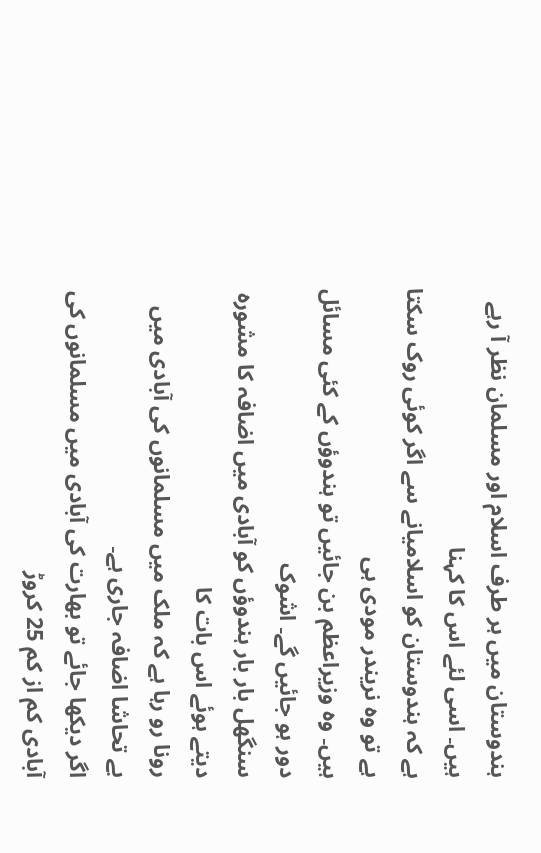ہندوستان میں ہر طرف اسلام اور مسلمان نظر آ رہے ہیں۔ اسی لئے اس کا کہنا
ہے کہ ہندوستان کو اسلامیانے سے اگر کوئی روک سکتا ہے تو وہ نریندر مودی ہی
ہیں۔ وہ وزیراعظم بن جائیں تو ہندوؤں کے کئی مسائل دور ہو جائیں گے۔ اشوک
سنگھل بار بار ہندوؤں کو آبادی میں اضافہ کا مشورہ دیتے ہوئے اس بات کا
رونا رو رہا ہے کہ ملک میں مسلمانوں کی آبادی میں بے تحاشا اضافہ جاری ہے۔
اگر دیکھا جائے تو بھارت کی آبادی میں مسلمانوں کی آبادی کم از کم 25 کروڑ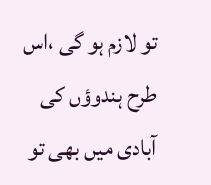تو لازم ہو گی ،اس طرح ہندوؤں کی آبادی میں بھی تو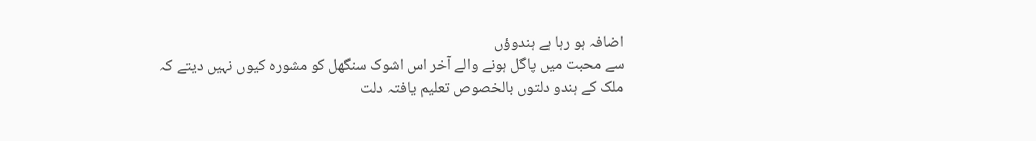اضافہ ہو رہا ہے ہندوؤں
سے محبت میں پاگل ہونے والے آخر اس اشوک سنگھل کو مشورہ کیوں نہیں دیتے کہ
ملک کے ہندو دلتوں بالخصوص تعلیم یافتہ دلت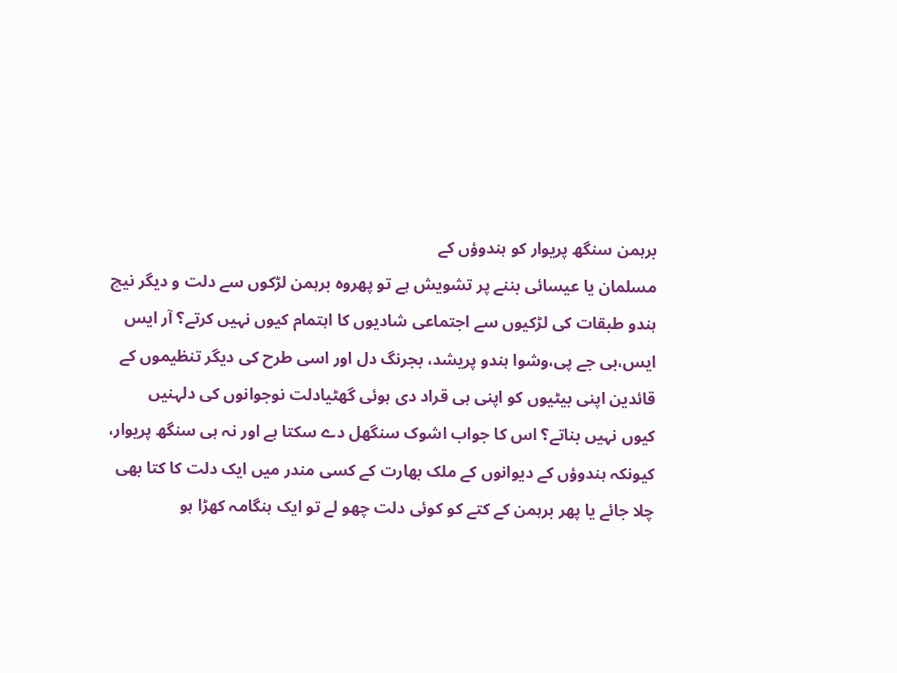برہمن سنگھ پریوار کو ہندوؤں کے
مسلمان یا عیسائی بننے پر تشویش ہے تو پھروہ برہمن لڑکوں سے دلت و دیگر نیچ
ہندو طبقات کی لڑکیوں سے اجتماعی شادیوں کا اہتمام کیوں نہیں کرتے؟ آر ایس
ایس،بی جے پی،وشوا ہندو پریشد، بجرنگ دل اور اسی طرح کی دیگر تنظیموں کے
قائدین اپنی بیٹیوں کو اپنی ہی قراد دی ہوئی گھٹیادلت نوجوانوں کی دلہنیں
کیوں نہیں بناتے؟ اس کا جواب اشوک سنگھل دے سکتا ہے اور نہ ہی سنگھ پریوار،
کیونکہ ہندوؤں کے دیوانوں کے ملک بھارت کے کسی مندر میں ایک دلت کا کتا بھی
چلا جائے یا پھر برہمن کے کتے کو کوئی دلت چھو لے تو ایک ہنگامہ کھڑا ہو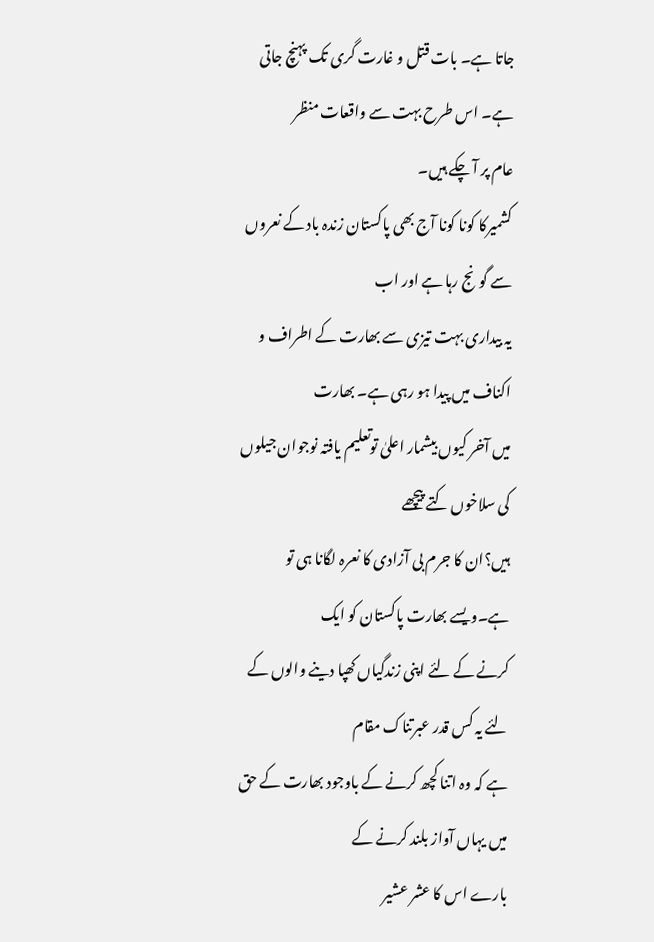جاتا ہے۔ بات قتل و غارت گری تک پہنچ جاتی ہے۔ اس طرح بہت سے واقعات منظر
عام پر آ چکے ہیں۔
کشمیرکا کونا کونا آج بھی پاکستان زندہ باد کے نعروں سے گونج رہا ہے اور اب
یہ بیداری بہت تیزی سے بھارت کے اطراف و اکناف میں پیدا ہو رہی ہے۔ بھارت
میں آخر کیوں بیشمار اعلیٰ توتعلیم یافتہ نوجوان جیلوں کی سلاخوں کتے پیچھے
ہیں؟ان کا جرم بی آزادی کا نعرہ لگانا ہی تو ہے۔ویسے بھارت پاکستان کو ایک
کرنے کے لئے اپنی زندگیاں کھپا دینے والوں کے لئے یہ کس قدر عبرتناک مقام
ہے کہ وہ اتنا کچھ کرنے کے باوجود بھارت کے حق میں یہاں آواز بلند کرنے کے
بارے اس کا عشر عشیر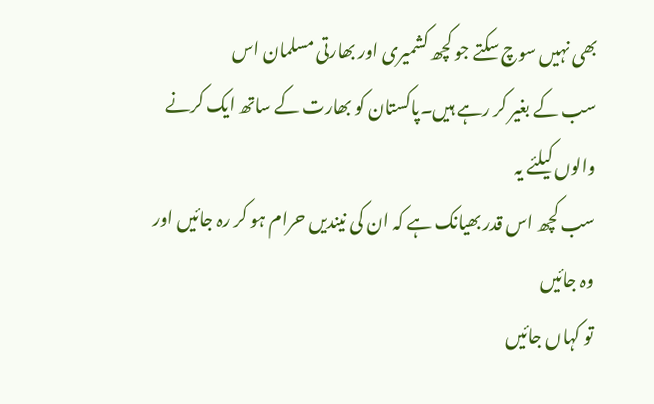بھی نہیں سوچ سکتے جو کچھ کشمیری اور بھارتی مسلمان اس
سب کے بغیر کر رہے ہیں۔پاکستان کو بھارت کے ساتھ ایک کرنے والوں کیلئے یہ
سب کچھ اس قدر بھیانک ہے کہ ان کی نیندیں حرام ہو کر رہ جائیں اور وہ جائیں
تو کہاں جائیں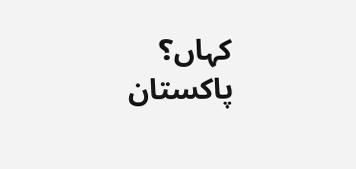کہاں؟
پاکستان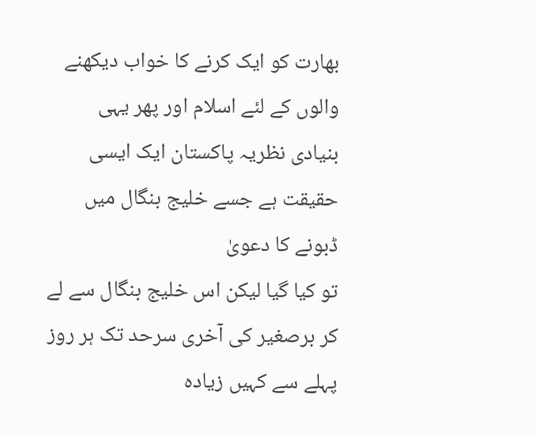بھارت کو ایک کرنے کا خواب دیکھنے والوں کے لئے اسلام اور پھر یہی
بنیادی نظریہ پاکستان ایک ایسی حقیقت ہے جسے خلیج بنگال میں ڈبونے کا دعویٰ
تو کیا گیا لیکن اس خلیج بنگال سے لے کر برصغیر کی آخری سرحد تک ہر روز
پہلے سے کہیں زیادہ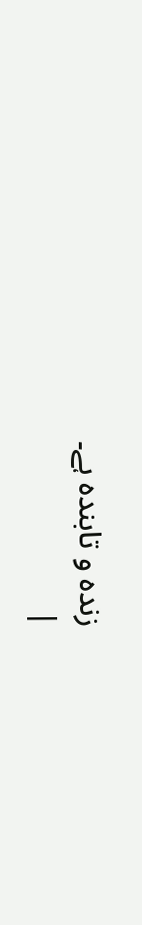زندہ و تابندہ ہے۔
|